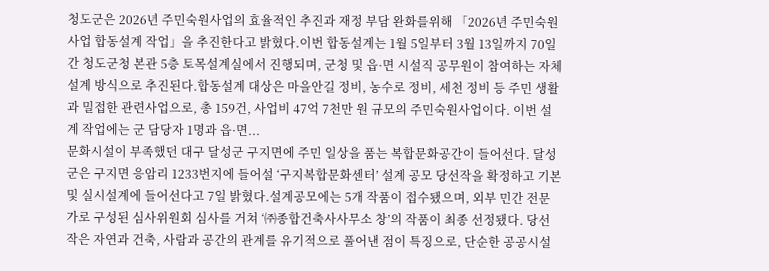청도군은 2026년 주민숙원사업의 효율적인 추진과 재정 부담 완화를위해 「2026년 주민숙원사업 합동설계 작업」을 추진한다고 밝혔다.이번 합동설계는 1월 5일부터 3월 13일까지 70일간 청도군청 본관 5층 토목설계실에서 진행되며, 군청 및 읍·면 시설직 공무원이 참여하는 자체 설계 방식으로 추진된다.합동설계 대상은 마을안길 정비, 농수로 정비, 세천 정비 등 주민 생활과 밀접한 관련사업으로, 총 159건, 사업비 47억 7천만 원 규모의 주민숙원사업이다. 이번 설계 작업에는 군 담당자 1명과 읍·면...
문화시설이 부족했던 대구 달성군 구지면에 주민 일상을 품는 복합문화공간이 들어선다. 달성군은 구지면 응암리 1233번지에 들어설 ‘구지복합문화센터’ 설계 공모 당선작을 확정하고 기본 및 실시설계에 들어선다고 7일 밝혔다.설계공모에는 5개 작품이 접수됐으며, 외부 민간 전문가로 구성된 심사위원회 심사를 거쳐 ‘㈜종합건축사사무소 창’의 작품이 최종 선정됐다. 당선작은 자연과 건축, 사람과 공간의 관계를 유기적으로 풀어낸 점이 특징으로, 단순한 공공시설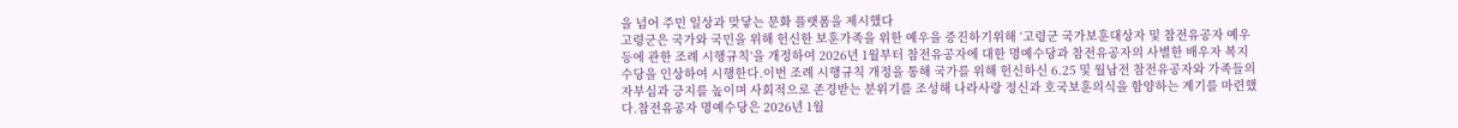을 넘어 주민 일상과 맞닿는 문화 플랫폼을 제시했다
고령군은 국가와 국민을 위해 헌신한 보훈가족을 위한 예우을 증진하기위해 ‘고령군 국가보훈대상자 및 참전유공자 예우 등에 관한 조례 시행규칙’을 개정하여 2026년 1월부터 참전유공자에 대한 명예수당과 참전유공자의 사별한 배우자 복지수당을 인상하여 시행한다.이번 조례 시행규칙 개정을 통해 국가를 위해 헌신하신 6.25 및 월남전 참전유공자와 가족들의 자부심과 긍지를 높이며 사회적으로 존경받는 분위기를 조성해 나라사랑 정신과 호국보훈의식을 함양하는 계기를 마련했다.참전유공자 명예수당은 2026년 1월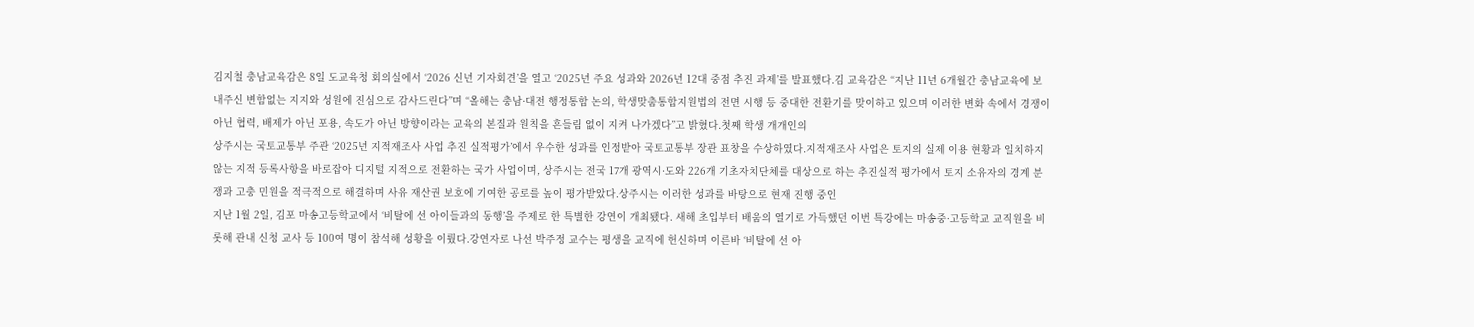김지철 충남교육감은 8일 도교육청 회의실에서 ‘2026 신년 기자회견’을 열고 ‘2025년 주요 성과와 2026년 12대 중점 추진 과제’를 발표했다.김 교육감은 “지난 11년 6개월간 충남교육에 보내주신 변함없는 지지와 성원에 진심으로 감사드린다”며 “올해는 충남·대전 행정통합 논의, 학생맞춤통합지원법의 전면 시행 등 중대한 전환기를 맞이하고 있으며 이러한 변화 속에서 경쟁이 아닌 협력, 배제가 아닌 포용, 속도가 아닌 방향이라는 교육의 본질과 원칙을 흔들림 없이 지켜 나가겠다”고 밝혔다.첫째 학생 개개인의
상주시는 국토교통부 주관 ‘2025년 지적재조사 사업 추진 실적평가’에서 우수한 성과를 인정받아 국토교통부 장관 표창을 수상하였다.지적재조사 사업은 토지의 실제 이용 현황과 일치하지 않는 지적 등록사항을 바로잡아 디지털 지적으로 전환하는 국가 사업이며, 상주시는 전국 17개 광역시·도와 226개 기초자치단체를 대상으로 하는 추진실적 평가에서 토지 소유자의 경계 분쟁과 고충 민원을 적극적으로 해결하며 사유 재산권 보호에 기여한 공로를 높이 평가받았다.상주시는 이러한 성과를 바탕으로 현재 진행 중인
지난 1월 2일, 김포 마송고등학교에서 ‘비탈에 선 아이들과의 동행’을 주제로 한 특별한 강연이 개최됐다. 새해 초입부터 배움의 열기로 가득했던 이번 특강에는 마송중·고등학교 교직원을 비롯해 관내 신청 교사 등 100여 명이 참석해 성황을 이뤘다.강연자로 나선 박주정 교수는 평생을 교직에 헌신하며 이른바 ‘비탈에 선 아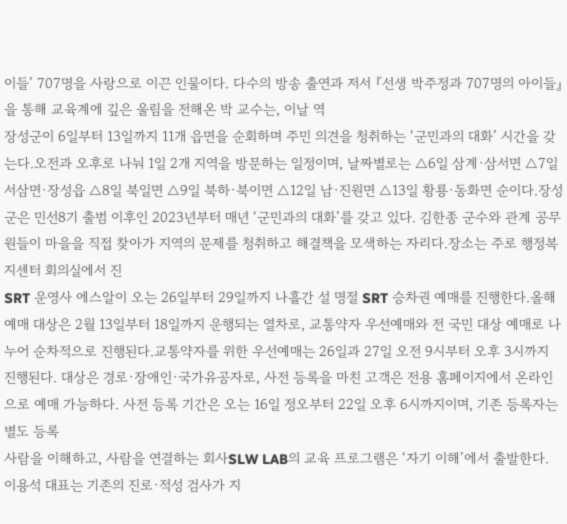이들’ 707명을 사랑으로 이끈 인물이다. 다수의 방송 출연과 저서 『선생 박주정과 707명의 아이들』을 통해 교육계에 깊은 울림을 전해온 박 교수는, 이날 역
장성군이 6일부터 13일까지 11개 읍면을 순회하며 주민 의견을 청취하는 ‘군민과의 대화’ 시간을 갖는다.오전과 오후로 나눠 1일 2개 지역을 방문하는 일정이며, 날짜별로는 △6일 삼계·삼서면 △7일 서삼면·장성읍 △8일 북일면 △9일 북하·북이면 △12일 남·진원면 △13일 황룡·동화면 순이다.장성군은 민선8기 출범 이후인 2023년부터 매년 ‘군민과의 대화’를 갖고 있다. 김한종 군수와 관계 공무원들이 마을을 직접 찾아가 지역의 문제를 청취하고 해결책을 모색하는 자리다.장소는 주로 행정복지센터 회의실에서 진
SRT 운영사 에스알이 오는 26일부터 29일까지 나흘간 설 명절 SRT 승차권 예매를 진행한다.올해 예매 대상은 2월 13일부터 18일까지 운행되는 열차로, 교통약자 우선예매와 전 국민 대상 예매로 나누어 순차적으로 진행된다.교통약자를 위한 우선예매는 26일과 27일 오전 9시부터 오후 3시까지 진행된다. 대상은 경로·장애인·국가유공자로, 사전 등록을 마친 고객은 전용 홈페이지에서 온라인으로 예매 가능하다. 사전 등록 기간은 오는 16일 정오부터 22일 오후 6시까지이며, 기존 등록자는 별도 등록
사람을 이해하고, 사람을 연결하는 회사SLW LAB의 교육 프로그램은 ‘자기 이해’에서 출발한다. 이용석 대표는 기존의 진로·적성 검사가 지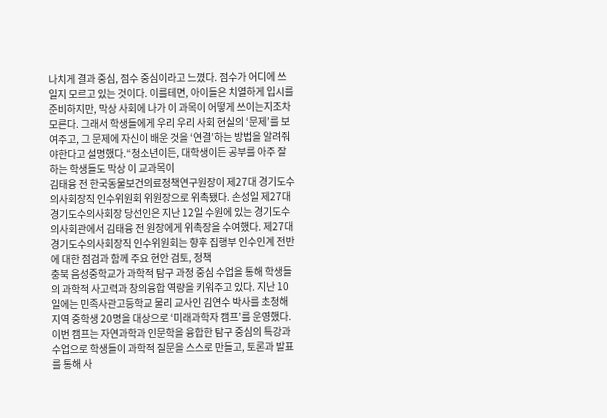나치게 결과 중심, 점수 중심이라고 느꼈다. 점수가 어디에 쓰일지 모르고 있는 것이다. 이를테면, 아이들은 치열하게 입시를 준비하지만, 막상 사회에 나가 이 과목이 어떻게 쓰이는지조차 모른다. 그래서 학생들에게 우리 우리 사회 현실의 ‘문제’를 보여주고, 그 문제에 자신이 배운 것을 ‘연결’하는 방법을 알려줘야한다고 설명했다.“청소년이든, 대학생이든 공부를 아주 잘하는 학생들도 막상 이 교과목이
김태융 전 한국동물보건의료정책연구원장이 제27대 경기도수의사회장직 인수위원회 위원장으로 위촉됐다. 손성일 제27대 경기도수의사회장 당선인은 지난 12일 수원에 있는 경기도수의사회관에서 김태융 전 원장에게 위촉장을 수여했다. 제27대 경기도수의사회장직 인수위원회는 향후 집행부 인수인계 전반에 대한 점검과 함께 주요 현안 검토, 정책
충북 음성중학교가 과학적 탐구 과정 중심 수업을 통해 학생들의 과학적 사고력과 창의융합 역량을 키워주고 있다. 지난 10일에는 민족사관고등학교 물리 교사인 김연수 박사를 초청해 지역 중학생 20명을 대상으로 ‘미래과학자 캠프’를 운영했다. 이번 캠프는 자연과학과 인문학을 융합한 탐구 중심의 특강과 수업으로 학생들이 과학적 질문을 스스로 만들고, 토론과 발표를 통해 사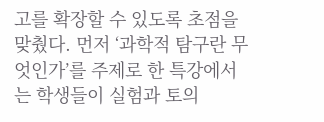고를 확장할 수 있도록 초점을 맞췄다. 먼저 ‘과학적 탐구란 무엇인가’를 주제로 한 특강에서는 학생들이 실험과 토의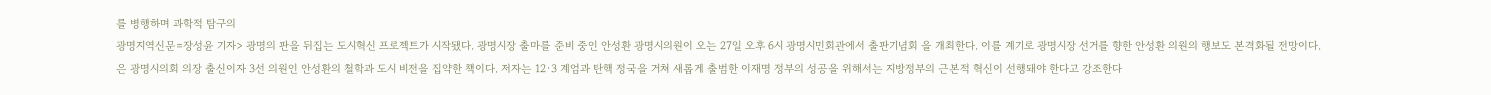를 병행하며 과학적 탐구의
광명지역신문=장성윤 기자> 광명의 판을 뒤집는 도시혁신 프로젝트가 시작됐다. 광명시장 출마를 준비 중인 안성환 광명시의원이 오는 27일 오후 6시 광명시민회관에서 출판기념회 을 개최한다. 이를 계기로 광명시장 선거를 향한 안성환 의원의 행보도 본격화될 전망이다.은 광명시의회 의장 출신이자 3선 의원인 안성환의 철학과 도시 비전을 집약한 책이다. 저자는 12·3 계엄과 탄핵 정국을 거쳐 새롭게 출범한 이재명 정부의 성공을 위해서는 지방정부의 근본적 혁신이 선행돼야 한다고 강조한다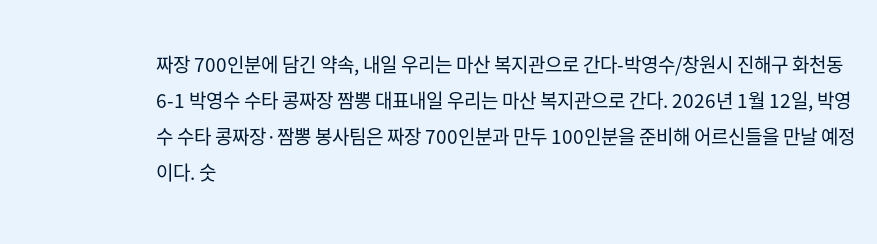짜장 700인분에 담긴 약속, 내일 우리는 마산 복지관으로 간다-박영수/창원시 진해구 화천동 6-1 박영수 수타 콩짜장 짬뽕 대표내일 우리는 마산 복지관으로 간다. 2026년 1월 12일, 박영수 수타 콩짜장·짬뽕 봉사팀은 짜장 700인분과 만두 100인분을 준비해 어르신들을 만날 예정이다. 숫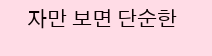자만 보면 단순한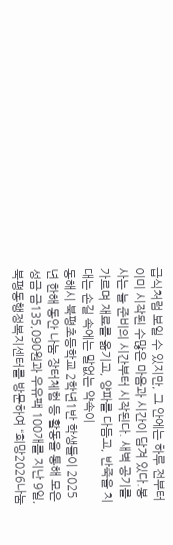급식처럼 보일 수 있지만, 그 안에는 하루 전부터 이미 시작된 수많은 마음과 시간이 담겨 있다.봉사는 늘 준비의 시간부터 시작된다. 새벽 공기를 가르며 재료를 옮기고, 양파를 다듬고, 반죽을 치대는 손길 속에는 말없는 약속이
동해시 북평초등학교 2학년1반 학생들이 2025년 한해 동안 나눔 장터체험 등 활동을 통해 모은 성금 금135,090원과 우유팩 100개를 지난 9일, 북평동행정복지센터를 방문하여 “희망2026나눔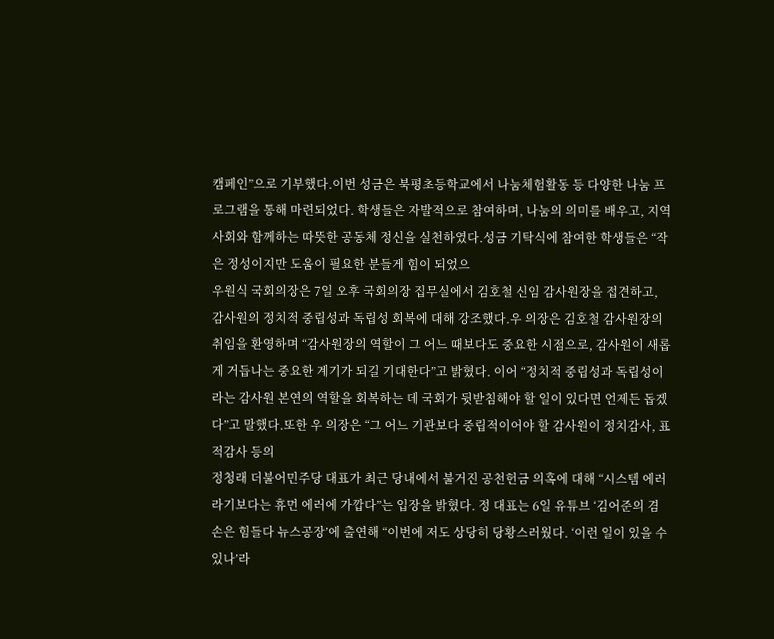캠페인”으로 기부했다.이번 성금은 북평초등학교에서 나눔체험활동 등 다양한 나눔 프로그램을 통해 마련되었다. 학생들은 자발적으로 참여하며, 나눔의 의미를 배우고, 지역사회와 함께하는 따뜻한 공동체 정신을 실천하였다.성금 기탁식에 참여한 학생들은 “작은 정성이지만 도움이 필요한 분들게 힘이 되었으
우원식 국회의장은 7일 오후 국회의장 집무실에서 김호철 신임 감사원장을 접견하고, 감사원의 정치적 중립성과 독립성 회복에 대해 강조했다.우 의장은 김호철 감사원장의 취임을 환영하며 “감사원장의 역할이 그 어느 때보다도 중요한 시점으로, 감사원이 새롭게 거듭나는 중요한 계기가 되길 기대한다”고 밝혔다. 이어 “정치적 중립성과 독립성이라는 감사원 본연의 역할을 회복하는 데 국회가 뒷받침해야 할 일이 있다면 언제든 돕겠다”고 말했다.또한 우 의장은 “그 어느 기관보다 중립적이어야 할 감사원이 정치감사, 표적감사 등의
정청래 더불어민주당 대표가 최근 당내에서 불거진 공천헌금 의혹에 대해 “시스템 에러라기보다는 휴먼 에러에 가깝다”는 입장을 밝혔다. 정 대표는 6일 유튜브 ‘김어준의 겸손은 힘들다 뉴스공장’에 출연해 “이번에 저도 상당히 당황스러웠다. ‘이런 일이 있을 수 있나’라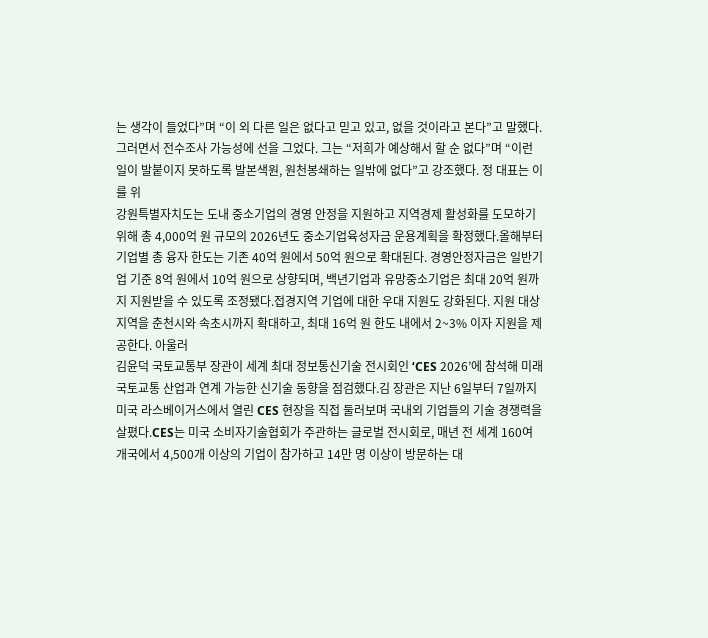는 생각이 들었다”며 “이 외 다른 일은 없다고 믿고 있고, 없을 것이라고 본다”고 말했다. 그러면서 전수조사 가능성에 선을 그었다. 그는 “저희가 예상해서 할 순 없다”며 “이런 일이 발붙이지 못하도록 발본색원, 원천봉쇄하는 일밖에 없다”고 강조했다. 정 대표는 이를 위
강원특별자치도는 도내 중소기업의 경영 안정을 지원하고 지역경제 활성화를 도모하기 위해 총 4,000억 원 규모의 2026년도 중소기업육성자금 운용계획을 확정했다.올해부터 기업별 총 융자 한도는 기존 40억 원에서 50억 원으로 확대된다. 경영안정자금은 일반기업 기준 8억 원에서 10억 원으로 상향되며, 백년기업과 유망중소기업은 최대 20억 원까지 지원받을 수 있도록 조정됐다.접경지역 기업에 대한 우대 지원도 강화된다. 지원 대상 지역을 춘천시와 속초시까지 확대하고, 최대 16억 원 한도 내에서 2~3% 이자 지원을 제공한다. 아울러
김윤덕 국토교통부 장관이 세계 최대 정보통신기술 전시회인 ‘CES 2026’에 참석해 미래 국토교통 산업과 연계 가능한 신기술 동향을 점검했다.김 장관은 지난 6일부터 7일까지 미국 라스베이거스에서 열린 CES 현장을 직접 둘러보며 국내외 기업들의 기술 경쟁력을 살폈다.CES는 미국 소비자기술협회가 주관하는 글로벌 전시회로, 매년 전 세계 160여 개국에서 4,500개 이상의 기업이 참가하고 14만 명 이상이 방문하는 대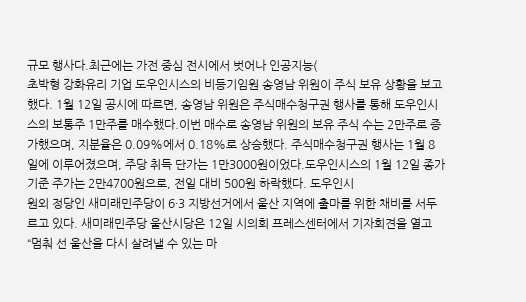규모 행사다.최근에는 가전 중심 전시에서 벗어나 인공지능(
초박형 강화유리 기업 도우인시스의 비등기임원 송영남 위원이 주식 보유 상황을 보고했다. 1월 12일 공시에 따르면, 송영남 위원은 주식매수청구권 행사를 통해 도우인시스의 보통주 1만주를 매수했다.이번 매수로 송영남 위원의 보유 주식 수는 2만주로 증가했으며, 지분율은 0.09%에서 0.18%로 상승했다. 주식매수청구권 행사는 1월 8일에 이루어졌으며, 주당 취득 단가는 1만3000원이었다.도우인시스의 1월 12일 종가 기준 주가는 2만4700원으로, 전일 대비 500원 하락했다. 도우인시
원외 정당인 새미래민주당이 6·3 지방선거에서 울산 지역에 출마를 위한 채비를 서두르고 있다. 새미래민주당 울산시당은 12일 시의회 프레스센터에서 기자회견을 열고 “멈춰 선 울산을 다시 살려낼 수 있는 마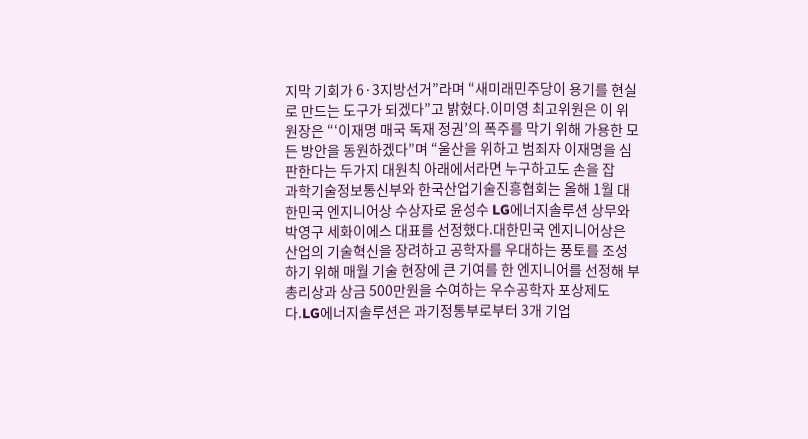지막 기회가 6·3지방선거”라며 “새미래민주당이 용기를 현실로 만드는 도구가 되겠다”고 밝혔다.이미영 최고위원은 이 위원장은 “‘이재명 매국 독재 정권’의 폭주를 막기 위해 가용한 모든 방안을 동원하겠다”며 “울산을 위하고 범죄자 이재명을 심판한다는 두가지 대원칙 아래에서라면 누구하고도 손을 잡
과학기술정보통신부와 한국산업기술진흥협회는 올해 1월 대한민국 엔지니어상 수상자로 윤성수 LG에너지솔루션 상무와 박영구 세화이에스 대표를 선정했다.대한민국 엔지니어상은 산업의 기술혁신을 장려하고 공학자를 우대하는 풍토를 조성하기 위해 매월 기술 현장에 큰 기여를 한 엔지니어를 선정해 부총리상과 상금 500만원을 수여하는 우수공학자 포상제도다.LG에너지솔루션은 과기정통부로부터 3개 기업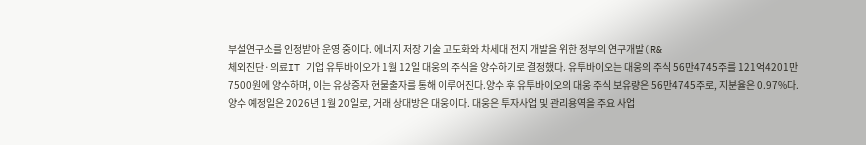부설연구소를 인정받아 운영 중이다. 에너지 저장 기술 고도화와 차세대 전지 개발을 위한 정부의 연구개발(R&
체외진단·의료IT 기업 유투바이오가 1월 12일 대웅의 주식을 양수하기로 결정했다. 유투바이오는 대웅의 주식 56만4745주를 121억4201만7500원에 양수하며, 이는 유상증자 현물출자를 통해 이루어진다.양수 후 유투바이오의 대웅 주식 보유량은 56만4745주로, 지분율은 0.97%다. 양수 예정일은 2026년 1월 20일로, 거래 상대방은 대웅이다. 대웅은 투자사업 및 관리용역을 주요 사업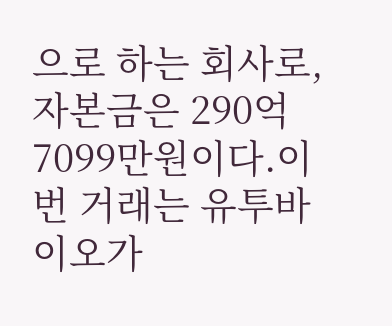으로 하는 회사로, 자본금은 290억7099만원이다.이번 거래는 유투바이오가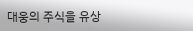대웅의 주식을 유상